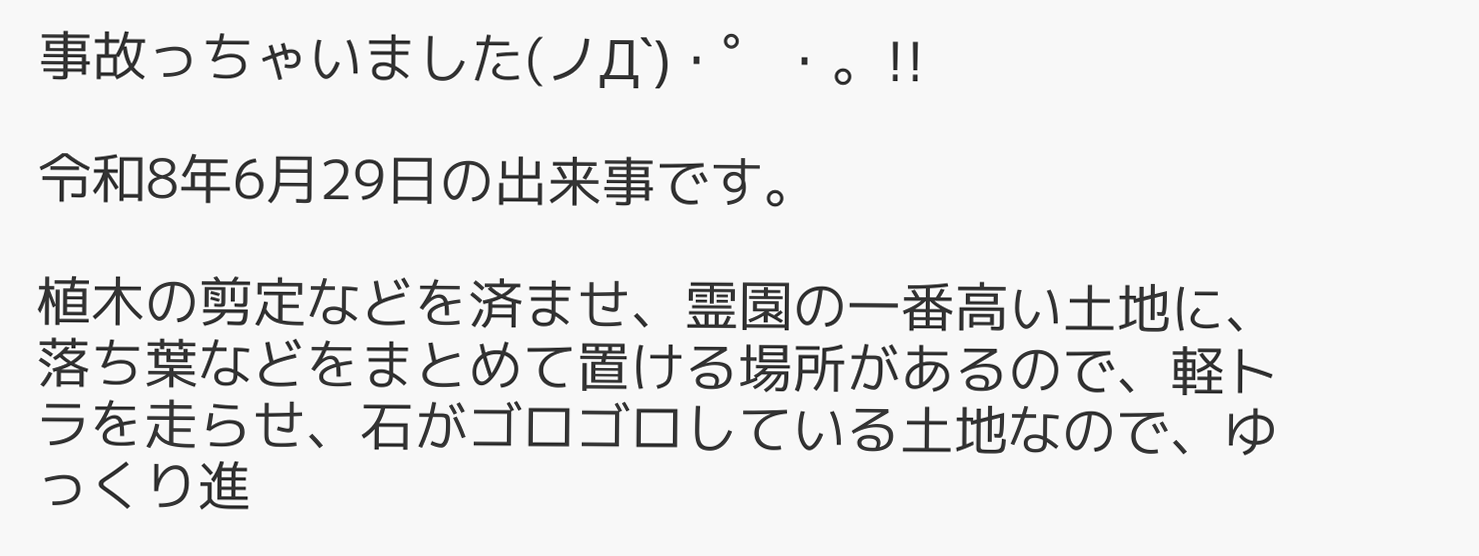事故っちゃいました(ノД`)・゜・。!!

令和8年6月29日の出来事です。

植木の剪定などを済ませ、霊園の一番高い土地に、落ち葉などをまとめて置ける場所があるので、軽トラを走らせ、石がゴロゴロしている土地なので、ゆっくり進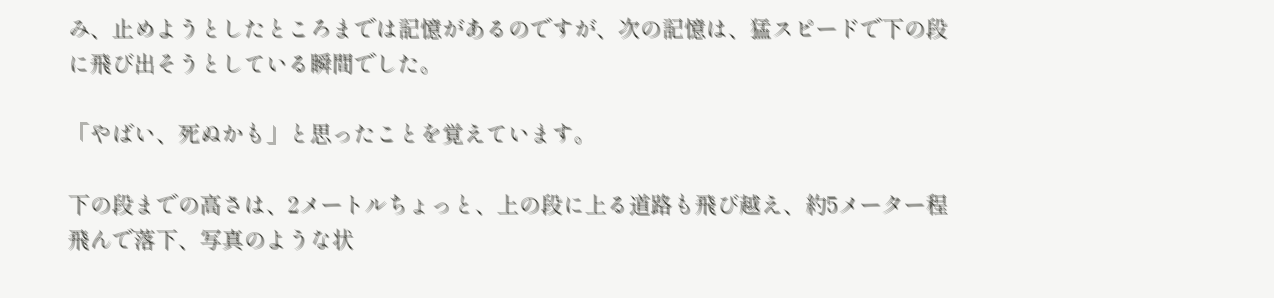み、止めようとしたところまでは記憶があるのですが、次の記憶は、猛スピードで下の段に飛び出そうとしている瞬間でした。

「やばい、死ぬかも」と思ったことを覚えています。

下の段までの高さは、2メートルちょっと、上の段に上る道路も飛び越え、約5メーター程飛んで落下、写真のような状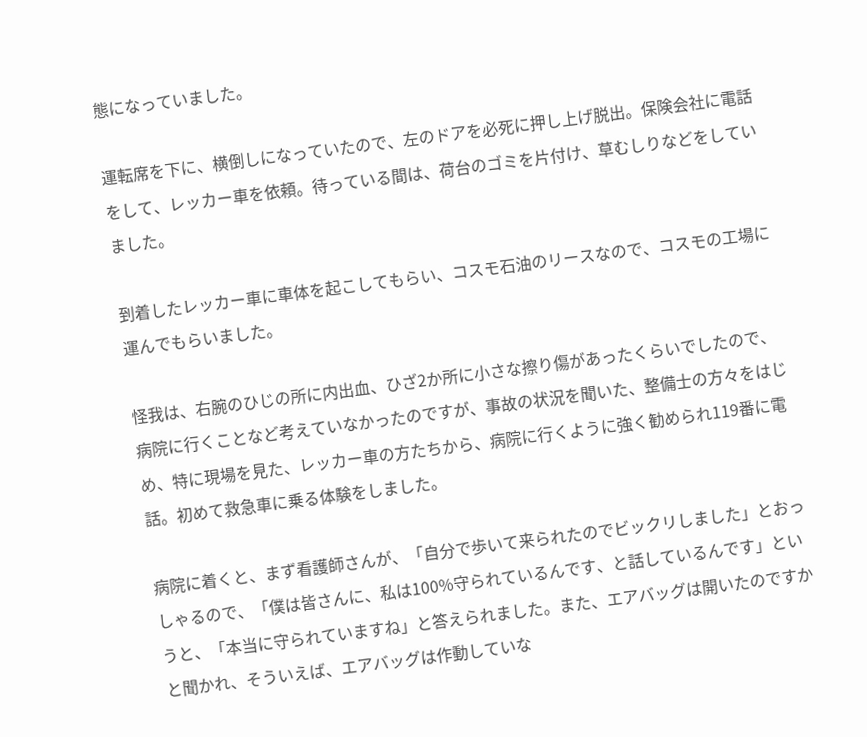態になっていました。

運転席を下に、横倒しになっていたので、左のドアを必死に押し上げ脱出。保険会社に電話をして、レッカー車を依頼。待っている間は、荷台のゴミを片付け、草むしりなどをしていました。

到着したレッカー車に車体を起こしてもらい、コスモ石油のリースなので、コスモの工場に運んでもらいました。

怪我は、右腕のひじの所に内出血、ひざ2か所に小さな擦り傷があったくらいでしたので、病院に行くことなど考えていなかったのですが、事故の状況を聞いた、整備士の方々をはじめ、特に現場を見た、レッカー車の方たちから、病院に行くように強く勧められ119番に電話。初めて救急車に乗る体験をしました。

病院に着くと、まず看護師さんが、「自分で歩いて来られたのでビックリしました」とおっしゃるので、「僕は皆さんに、私は100%守られているんです、と話しているんです」というと、「本当に守られていますね」と答えられました。また、エアバッグは開いたのですかと聞かれ、そういえば、エアバッグは作動していな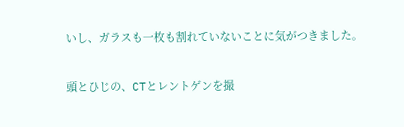いし、ガラスも一枚も割れていないことに気がつきました。

頭とひじの、CTとレントゲンを撮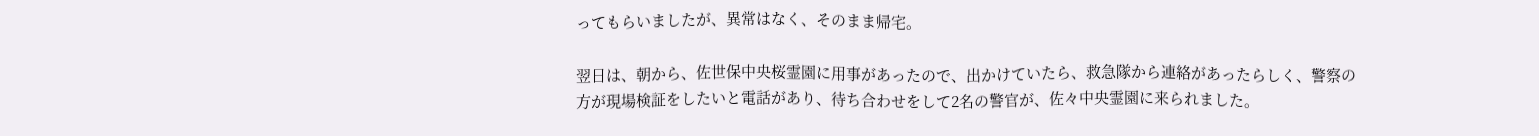ってもらいましたが、異常はなく、そのまま帰宅。

翌日は、朝から、佐世保中央桜霊園に用事があったので、出かけていたら、救急隊から連絡があったらしく、警察の方が現場検証をしたいと電話があり、待ち合わせをして2名の警官が、佐々中央霊園に来られました。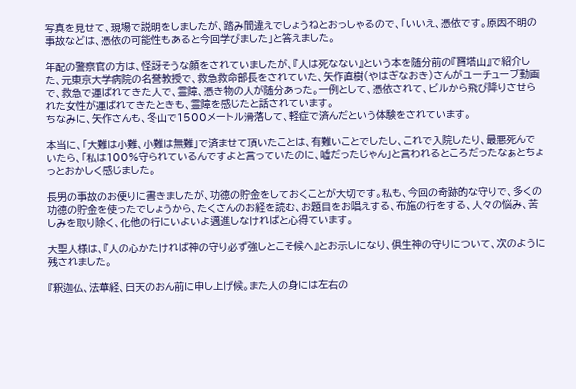写真を見せて、現場で説明をしましたが、踏み間違えでしょうねとおっしゃるので、「いいえ、憑依です。原因不明の事故などは、憑依の可能性もあると今回学びました」と答えました。

年配の警察官の方は、怪訝そうな顔をされていましたが、『人は死なない』という本を随分前の『寶塔山』で紹介した、元東京大学病院の名誉教授で、救急救命部長をされていた、矢作直樹(やはぎなおき)さんがユーチューブ動画で、救急で運ばれてきた人で、霊障、憑き物の人が随分あった。一例として、憑依されて、ビルから飛び降りさせられた女性が運ばれてきたときも、霊障を感じたと話されています。
ちなみに、矢作さんも、冬山で1500メートル滑落して、軽症で済んだという体験をされています。

本当に、「大難は小難、小難は無難」で済ませて頂いたことは、有難いことでしたし、これで入院したり、最悪死んでいたら、「私は100%守られているんですよと言っていたのに、嘘だったじゃん」と言われるところだったなぁとちょっとおかしく感じました。

長男の事故のお便りに書きましたが、功徳の貯金をしておくことが大切です。私も、今回の奇跡的な守りで、多くの功徳の貯金を使ったでしょうから、たくさんのお経を読む、お題目をお唱えする、布施の行をする、人々の悩み、苦しみを取り除く、化他の行にいよいよ邁進しなければと心得ています。

大聖人様は、『人の心かたければ神の守り必ず強しとこそ候へ』とお示しになり、倶生神の守りについて、次のように残されました。

『釈迦仏、法華経、日天のおん前に申し上げ候。また人の身には左右の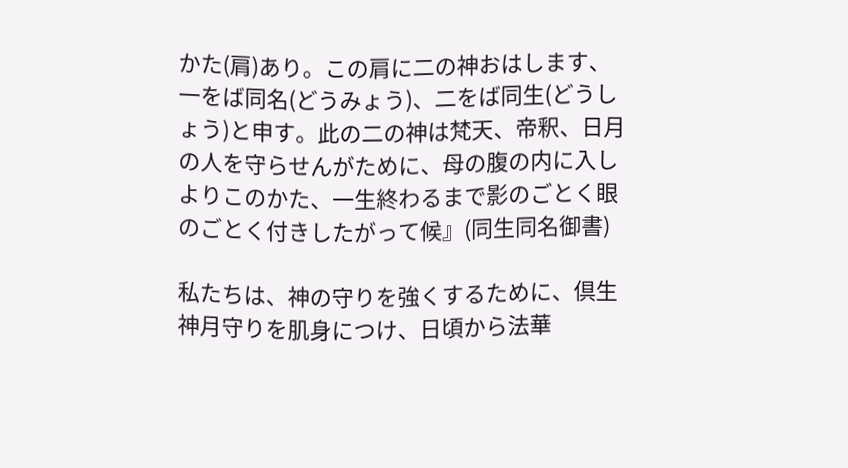かた(肩)あり。この肩に二の神おはします、一をば同名(どうみょう)、二をば同生(どうしょう)と申す。此の二の神は梵天、帝釈、日月の人を守らせんがために、母の腹の内に入しよりこのかた、一生終わるまで影のごとく眼のごとく付きしたがって候』(同生同名御書)

私たちは、神の守りを強くするために、倶生神月守りを肌身につけ、日頃から法華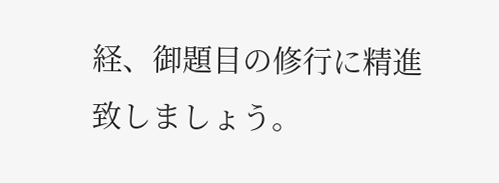経、御題目の修行に精進致しましょう。